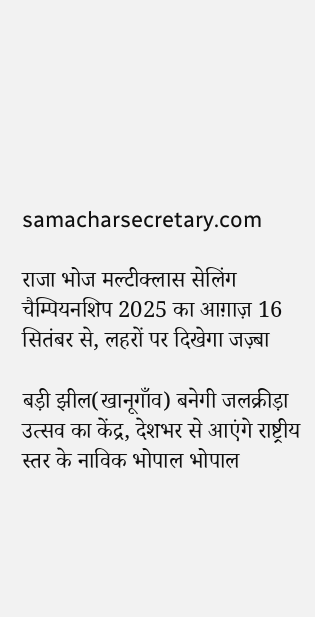samacharsecretary.com

राजा भोज मल्टीक्लास सेलिंग चैम्पियनशिप 2025 का आग़ाज़ 16 सितंबर से, लहरों पर दिखेगा जज़्बा

बड़ी झील(खानूगाँव) बनेगी जलक्रीड़ा उत्सव का केंद्र, देशभर से आएंगे राष्ट्रीय स्तर के नाविक भोपाल भोपाल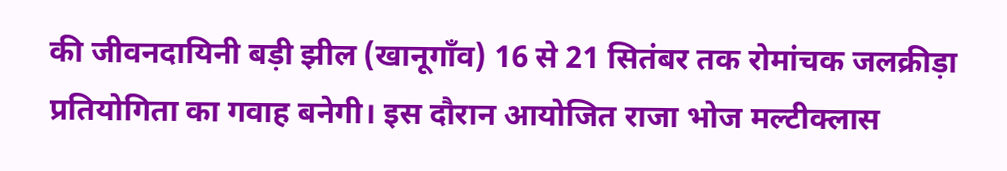की जीवनदायिनी बड़ी झील (खानूगाँव) 16 से 21 सितंबर तक रोमांचक जलक्रीड़ा प्रतियोगिता का गवाह बनेगी। इस दौरान आयोजित राजा भोज मल्टीक्लास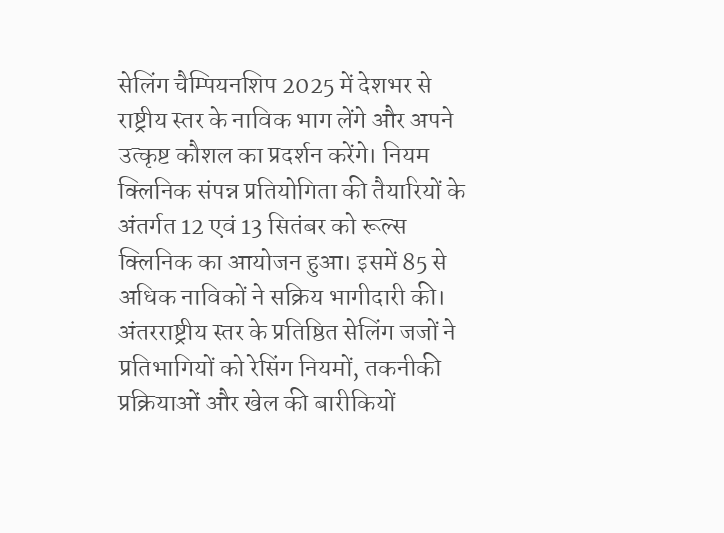सेलिंग चैम्पियनशिप 2025 में देशभर से राष्ट्रीय स्तर के नाविक भाग लेंगे और अपने उत्कृष्ट कौशल का प्रदर्शन करेंगे। नियम क्लिनिक संपन्न प्रतियोगिता की तैयारियों के अंतर्गत 12 एवं 13 सितंबर को रूल्स क्लिनिक का आयोजन हुआ। इसमें 85 से अधिक नाविकों ने सक्रिय भागीदारी की। अंतरराष्ट्रीय स्तर के प्रतिष्ठित सेलिंग जजों ने प्रतिभागियों को रेसिंग नियमों, तकनीकी प्रक्रियाओं और खेल की बारीकियों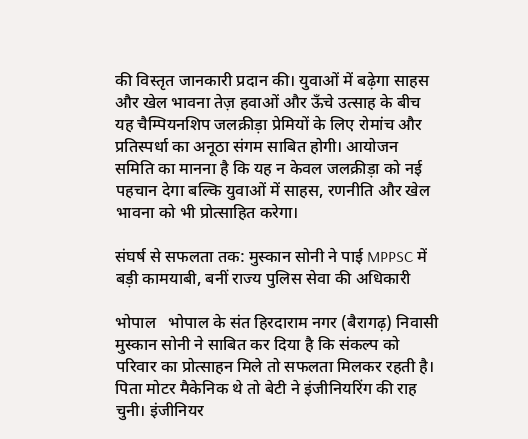की विस्तृत जानकारी प्रदान की। युवाओं में बढ़ेगा साहस और खेल भावना तेज़ हवाओं और ऊँचे उत्साह के बीच यह चैम्पियनशिप जलक्रीड़ा प्रेमियों के लिए रोमांच और प्रतिस्पर्धा का अनूठा संगम साबित होगी। आयोजन समिति का मानना है कि यह न केवल जलक्रीड़ा को नई पहचान देगा बल्कि युवाओं में साहस, रणनीति और खेल भावना को भी प्रोत्साहित करेगा।

संघर्ष से सफलता तक: मुस्कान सोनी ने पाई MPPSC में बड़ी कामयाबी, बनीं राज्य पुलिस सेवा की अधिकारी

भोपाल   भोपाल के संत हिरदाराम नगर (बैरागढ़) निवासी मुस्कान सोनी ने साबित कर दिया है कि संकल्प को परिवार का प्रोत्साहन मिले तो सफलता मिलकर रहती है। पिता मोटर मैकेनिक थे तो बेटी ने इंजीनियरिंग की राह चुनी। इंजीनियर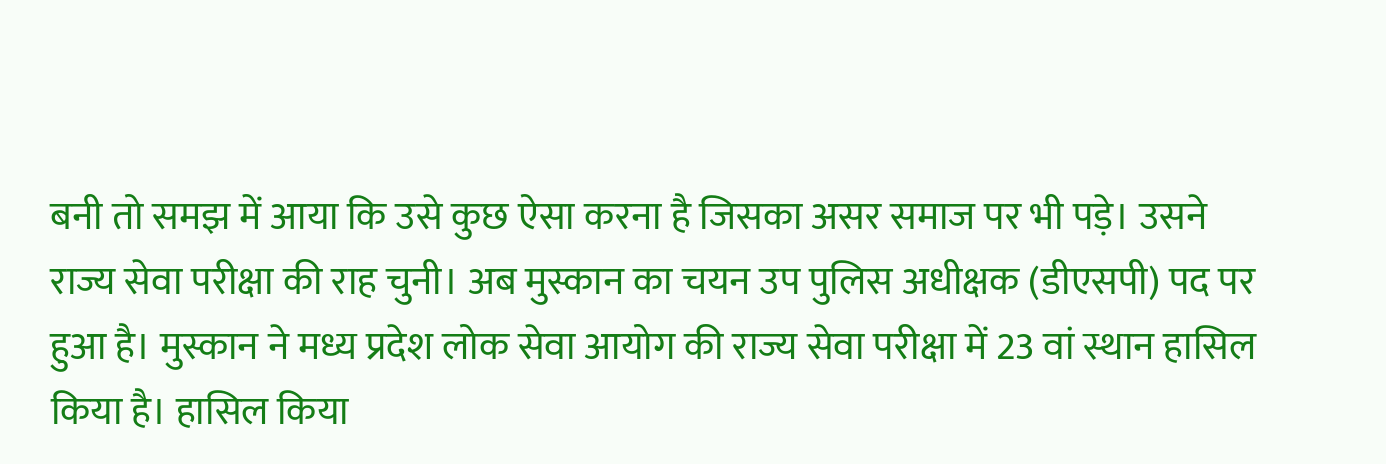बनी तो समझ में आया कि उसे कुछ ऐसा करना है जिसका असर समाज पर भी पड़े। उसने राज्य सेवा परीक्षा की राह चुनी। अब मुस्कान का चयन उप पुलिस अधीक्षक (डीएसपी) पद पर हुआ है। मुस्कान ने मध्य प्रदेश लोक सेवा आयोग की राज्य सेवा परीक्षा में 23 वां स्थान हासिल किया है। हासिल किया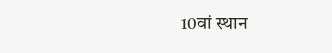10वां स्थान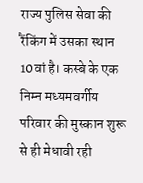राज्य पुलिस सेवा की रैंकिंग में उसका स्थान 10वां है। कस्बे के एक निम्न मध्यमवर्गीय परिवार की मुस्कान शुरू से ही मेधावी रही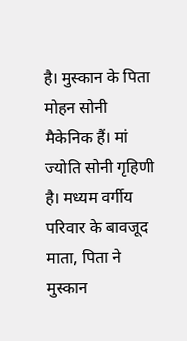है। मुस्कान के पिता मोहन सोनी मैकेनिक हैं। मां ज्योति सोनी गृहिणी है। मध्यम वर्गीय परिवार के बावजूद माता, पिता ने मुस्कान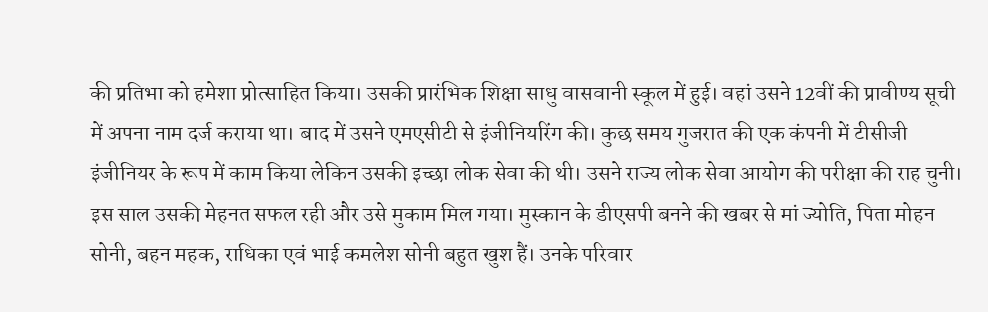की प्रतिभा को हमेशा प्रोत्साहित किया। उसकी प्रारंभिक शिक्षा साधु वासवानी स्कूल में हुई। वहां उसने 12वीं की प्रावीण्य सूची में अपना नाम दर्ज कराया था। बाद में उसने एमएसीटी से इंजीनियरिंग की। कुछ समय गुजरात की एक कंपनी में टीसीजी इंजीनियर के रूप में काम किया लेकिन उसकी इच्छा लोक सेवा की थी। उसने राज्य लोक सेवा आयोग की परीक्षा की राह चुनी। इस साल उसकी मेहनत सफल रही और उसे मुकाम मिल गया। मुस्कान के डीएसपी बनने की खबर से मां ज्योति, पिता मोहन सोनी, बहन महक, राधिका एवं भाई कमलेश सोनी बहुत खुश हैं। उनके परिवार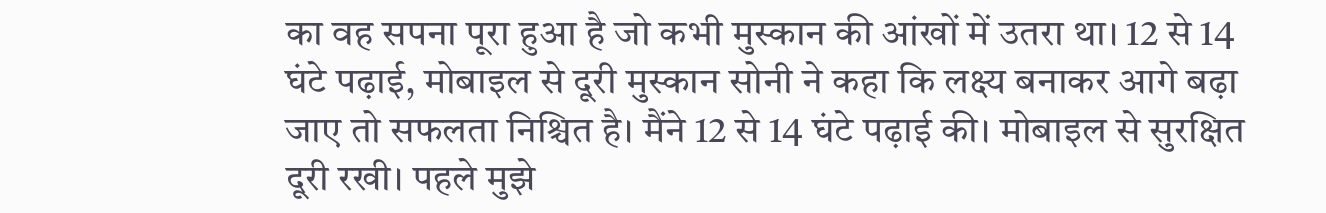का वह सपना पूरा हुआ है जो कभी मुस्कान की आंखों में उतरा था। 12 से 14 घंटे पढ़ाई, मोबाइल से दूरी मुस्कान सोनी ने कहा कि लक्ष्य बनाकर आगे बढ़ा जाए तो सफलता निश्चित है। मैंने 12 से 14 घंटे पढ़ाई की। मोबाइल से सुरक्षित दूरी रखी। पहले मुझे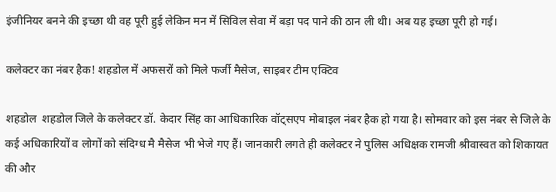इंजीनियर बनने की इच्छा थी वह पूरी हुई लेकिन मन में सिविल सेवा में बड़ा पद पाने की ठान ली थी। अब यह इच्छा पूरी हो गई।

कलेक्टर का नंबर हैक! शहडोल में अफसरों को मिले फर्जी मैसेज, साइबर टीम एक्टिव

शहडोल  शहडोल जिले के कलेक्टर डॉ. केदार सिंह का आधिकारिक वॉट्सएप मोबाइल नंबर हैक हो गया है। सोमवार को इस नंबर से जिले के कई अधिकारियों व लोगों को संदिग्ध मै मैसेज भी भेजे गए हैं। जानकारी लगते ही कलेक्टर ने पुलिस अधिक्षक रामजी श्रीवास्वत को शिकायत की और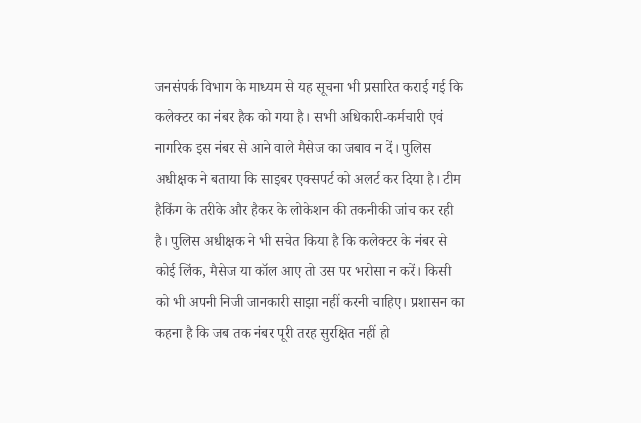जनसंपर्क विभाग के माध्यम से यह सूचना भी प्रसारित कराई गई कि कलेक्टर का नंबर हैक को गया है। सभी अधिकारी-कर्मचारी एवं नागरिक इस नंबर से आने वाले मैसेज का जबाव न दें। पुलिस अधीक्षक ने बताया कि साइबर एक्सपर्ट को अलर्ट कर दिया है। टीम हैकिंग के तरीके और हैकर के लोकेशन की तकनीकी जांच कर रही है। पुलिस अधीक्षक ने भी सचेत किया है कि कलेक्टर के नंबर से कोई लिंक, मैसेज या कॉल आए तो उस पर भरोसा न करें। किसी को भी अपनी निजी जानकारी साझा नहीं करनी चाहिए। प्रशासन का कहना है कि जब तक नंबर पूरी तरह सुरक्षित नहीं हो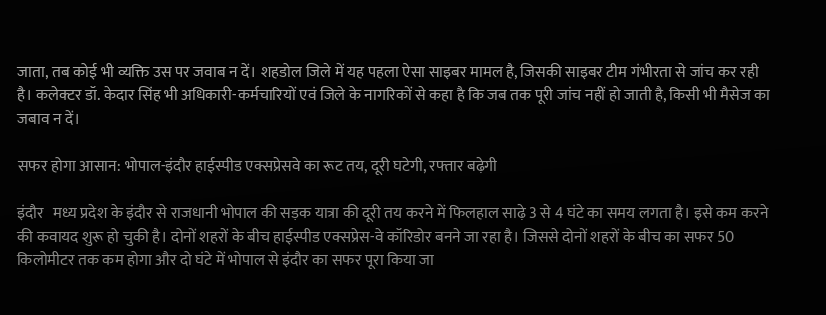जाता, तब कोई भी व्यक्ति उस पर जवाब न दें। शहडोल जिले में यह पहला ऐसा साइबर मामल है, जिसकी साइबर टीम गंभीरता से जांच कर रही है। कलेक्टर डॉ. केदार सिंह भी अधिकारी-कर्मचारियों एवं जिले के नागरिकों से कहा है कि जब तक पूरी जांच नहीं हो जाती है, किसी भी मैसेज का जबाव न दें।

सफर होगा आसान: भोपाल-इंदौर हाईस्पीड एक्सप्रेसवे का रूट तय, दूरी घटेगी, रफ्तार बढ़ेगी

इंदौर   मध्य प्रदेश के इंदौर से राजधानी भोपाल की सड़क यात्रा की दूरी तय करने में फिलहाल साढ़े 3 से 4 घंटे का समय लगता है। इसे कम करने की कवायद शुरू हो चुकी है। दोनों शहरों के बीच हाईस्पीड एक्सप्रेस-वे कॉरिडोर बनने जा रहा है। जिससे दोनों शहरों के बीच का सफर 50 किलोमीटर तक कम होगा और दो घंटे में भोपाल से इंदौर का सफर पूरा किया जा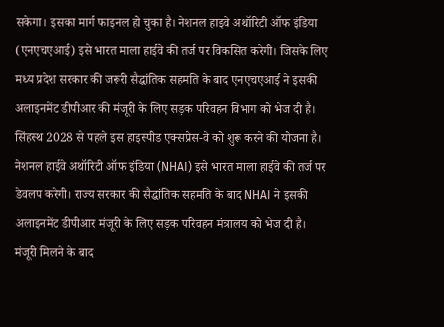सकेगा। इसका मार्ग फाइनल हो चुका है। नेशनल हाइवे अथॉरिटी ऑफ इंडिया (एनएचएआई) इसे भारत माला हाईवे की तर्ज पर विकसित करेगी। जिसके लिए मध्य प्रदेश सरकार की जरूरी सैद्धांतिक सहमति के बाद एनएचएआई ने इसकी अलाइनमेंट डीपीआर की मंजूरी के लिए सड़क परिवहन विभाग को भेज दी है। सिंहस्थ 2028 से पहले इस हाइस्पीड एक्सप्रेस-वे को शुरू करने की योजना है।  नेशनल हाईवे अथॉरिटी ऑफ इंडिया (NHAI) इसे भारत माला हाईवे की तर्ज पर डेवलप करेगी। राज्य सरकार की सैद्धांतिक सहमति के बाद NHAI ने इसकी अलाइनमेंट डीपीआर मंजूरी के लिए सड़क परिवहन मंत्रालय को भेज दी है। मंजूरी मिलने के बाद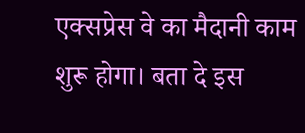एक्सप्रेस वे का मैदानी काम शुरू होगा। बता दे इस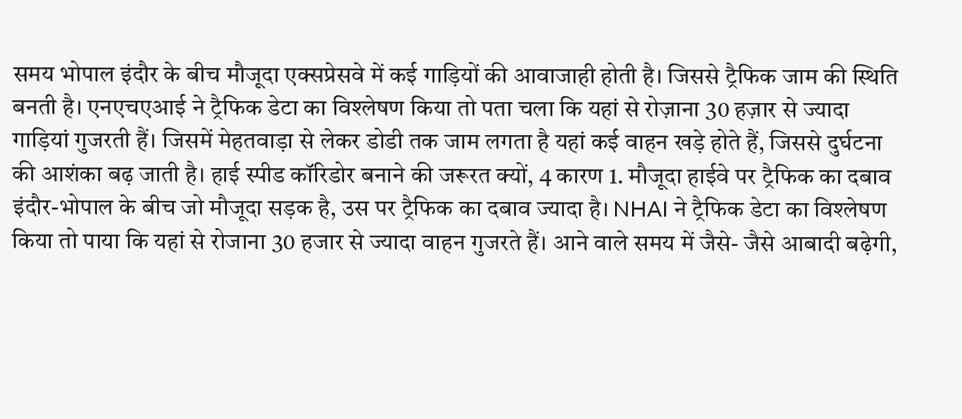समय भोपाल इंदौर के बीच मौजूदा एक्सप्रेसवे में कई गाड़ियों की आवाजाही होती है। जिससे ट्रैफिक जाम की स्थिति बनती है। एनएचएआई ने ट्रैफिक डेटा का विश्लेषण किया तो पता चला कि यहां से रोज़ाना 30 हज़ार से ज्यादा गाड़ियां गुजरती हैं। जिसमें मेहतवाड़ा से लेकर डोडी तक जाम लगता है यहां कई वाहन खड़े होते हैं, जिससे दुर्घटना की आशंका बढ़ जाती है। हाई स्पीड कॉरिडोर बनाने की जरूरत क्यों, 4 कारण 1. मौजूदा हाईवे पर ट्रैफिक का दबाव इंदौर-भोपाल के बीच जो मौजूदा सड़क है, उस पर ट्रैफिक का दबाव ज्यादा है। NHAI ने ट्रैफिक डेटा का विश्लेषण किया तो पाया कि यहां से रोजाना 30 हजार से ज्यादा वाहन गुजरते हैं। आने वाले समय में जैसे- जैसे आबादी बढ़ेगी,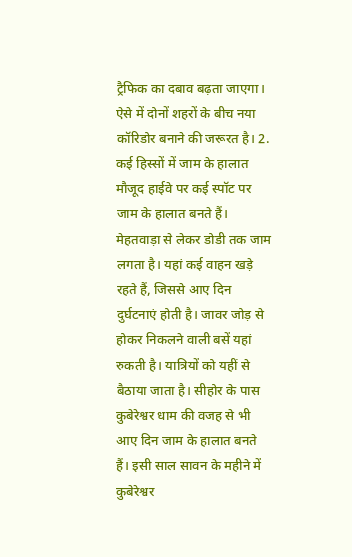ट्रैफिक का दबाव बढ़ता जाएगा। ऐसे में दोनों शहरों के बीच नया कॉरिडोर बनाने की जरूरत है। 2. कई हिस्सों में जाम के हालात मौजूद हाईवे पर कई स्पॉट पर जाम के हालात बनते हैं। मेहतवाड़ा से लेकर डोडी तक जाम लगता है। यहां कई वाहन खड़े रहते हैं, जिससे आए दिन दुर्घटनाएं होती है। जावर जोड़ से होकर निकलने वाली बसें यहां रुकती है। यात्रियों को यहीं से बैठाया जाता है। सीहोर के पास कुबेरेश्वर धाम की वजह से भी आए दिन जाम के हालात बनते हैं। इसी साल सावन के महीने में कुबेरेश्वर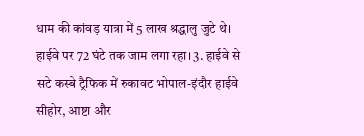धाम की कांवड़ यात्रा में 5 लाख श्रद्धालु जुटे थे। हाईवे पर 72 घंटे तक जाम लगा रहा। 3. हाईवे से सटे कस्बे ट्रैफिक में रुकावट भोपाल-इंदौर हाईवे सीहोर, आष्टा और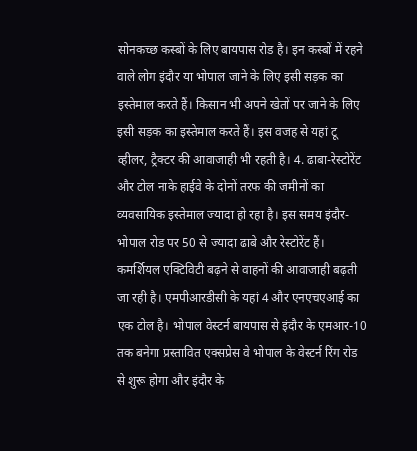सोनकच्छ कस्बों के लिए बायपास रोड है। इन कस्बों में रहने वाले लोग इंदौर या भोपाल जाने के लिए इसी सड़क का इस्तेमाल करते हैं। किसान भी अपने खेतों पर जाने के लिए इसी सड़क का इस्तेमाल करते हैं। इस वजह से यहां टू व्हीलर, ट्रैक्टर की आवाजाही भी रहती है। 4. ढाबा-रेस्टोरेंट और टोल नाके हाईवे के दोनों तरफ की जमीनों का व्यवसायिक इस्तेमाल ज्यादा हो रहा है। इस समय इंदौर- भोपाल रोड पर 50 से ज्यादा ढाबे और रेस्टोरेंट हैं। कमर्शियल एक्टिविटी बढ़ने से वाहनों की आवाजाही बढ़ती जा रही है। एमपीआरडीसी के यहां 4 और एनएचएआई का एक टोल है। भोपाल वेस्टर्न बायपास से इंदौर के एमआर-10 तक बनेगा प्रस्तावित एक्सप्रेस वे भोपाल के वेस्टर्न रिंग रोड से शुरू होगा और इंदौर के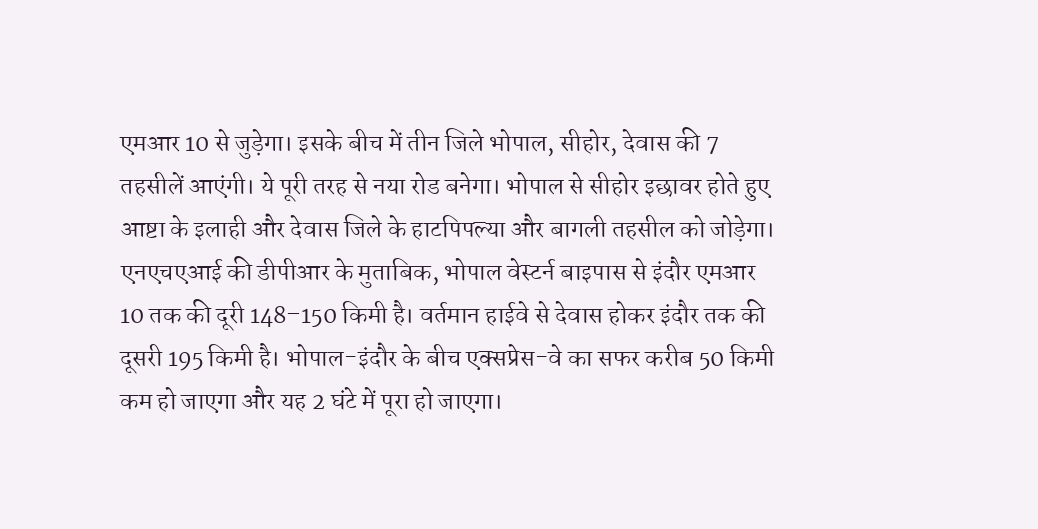एमआर 10 से जुड़ेगा। इसके बीच में तीन जिले भोपाल, सीहोर, देवास की 7 तहसीलें आएंगी। ये पूरी तरह से नया रोड बनेगा। भोपाल से सीहोर इछावर होते हुए आष्टा के इलाही और देवास जिले के हाटपिपल्या और बागली तहसील को जोड़ेगा। एनएचएआई की डीपीआर के मुताबिक, भोपाल वेस्टर्न बाइपास से इंदौर एमआर 10 तक की दूरी 148–150 किमी है। वर्तमान हाईवे से देवास होकर इंदौर तक की दूसरी 195 किमी है। भोपाल-इंदौर के बीच एक्सप्रेस-वे का सफर करीब 50 किमी कम हो जाएगा और यह 2 घंटे में पूरा हो जाएगा।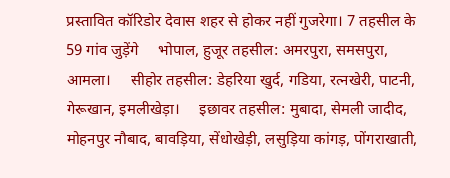प्रस्तावित कॉरिडोर देवास शहर से होकर नहीं गुजरेगा। 7 तहसील के 59 गांव जुड़ेंगे     भोपाल, हुजूर तहसील: अमरपुरा, समसपुरा, आमला।     सीहोर तहसील: डेहरिया खुर्द, गडिया, रत्नखेरी, पाटनी, गेरूखान, इमलीखेड़ा।     इछावर तहसील: मुबादा, सेमली जादीद, मोहनपुर नौबाद, बावड़िया, सेंधोखेड़ी, लसुड़िया कांगड़, पोंगराखाती,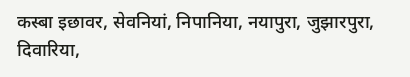कस्बा इछावर, सेवनियां, निपानिया, नयापुरा, जुझारपुरा, दिवारिया,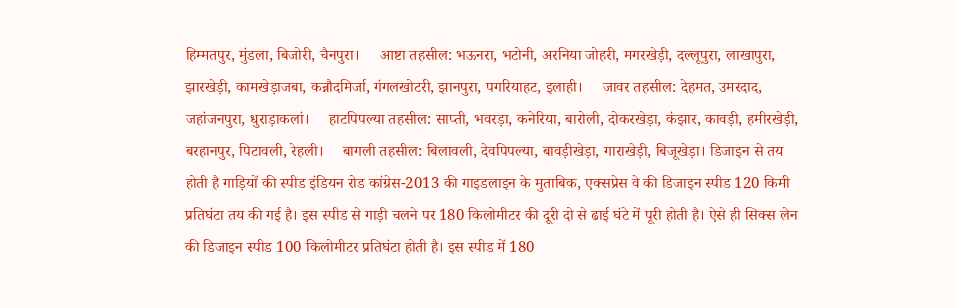हिम्मतपुर, मुंडला, बिजोरी, चैनपुरा।     आष्टा तहसील: भऊनरा, भटोनी, अरनिया जोहरी, मगरखेड़ी, दल्लूपुरा, लाखापुरा, झारखेड़ी, कामखेड़ाजबा, कन्नौदमिर्जा, गंगलखोटरी, झानपुरा, पगरियाहट, इलाही।     जावर तहसील: देहमत, उमरदाद, जहांजनपुरा, धुराड़ाकलां।     हाटपिपल्या तहसील: साप्ती, भवरड़ा, कनेरिया, बारोली, दोकरखेड़ा, कंझार, कावड़ी, हमीरखेड़ी, बरहानपुर, पिटावली, रेहली।     बागली तहसील: बिलावली, देवपिपल्या, बावड़ीखेड़ा, गाराखेड़ी, बिजूखेड़ा। डिजाइन से तय होती है गाड़ियों की स्पीड इंडियन रोड कांग्रेस-2013 की गाइडलाइन के मुताबिक, एक्सप्रेस वे की डिजाइन स्पीड 120 किमी प्रतिघंटा तय की गई है। इस स्पीड से गाड़ी चलने पर 180 किलोमीटर की दूरी दो से ढाई घंटे में पूरी होती है। ऐसे ही सिक्स लेन की डिजाइन स्पीड 100 किलोमीटर प्रतिघंटा होती है। इस स्पीड में 180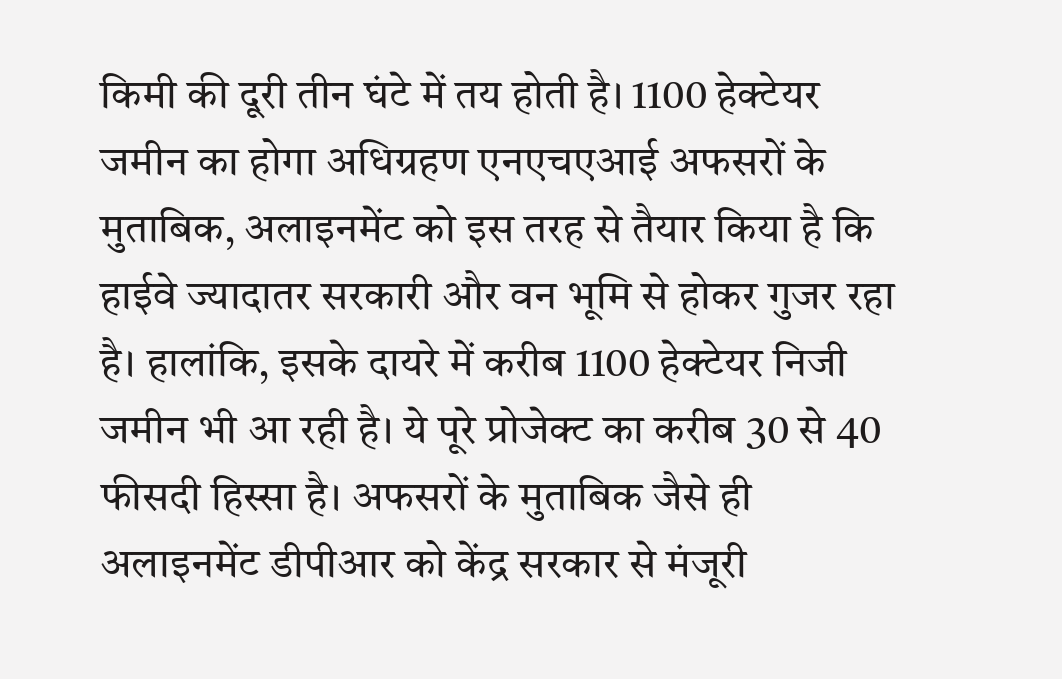किमी की दूरी तीन घंटे में तय होती है। 1100 हेक्टेयर जमीन का होगा अधिग्रहण एनएचएआई अफसरों के मुताबिक, अलाइनमेंट को इस तरह से तैयार किया है कि हाईवे ज्यादातर सरकारी और वन भूमि से होकर गुजर रहा है। हालांकि, इसके दायरे में करीब 1100 हेक्टेयर निजी जमीन भी आ रही है। ये पूरे प्रोजेक्ट का करीब 30 से 40 फीसदी हिस्सा है। अफसरों के मुताबिक जैसे ही अलाइनमेंट डीपीआर को केंद्र सरकार से मंजूरी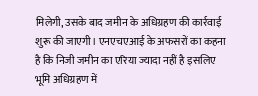मिलेगी, उसके बाद जमीन के अधिग्रहण की कार्रवाई शुरू की जाएगी। एनएचएआई के अफसरों का कहना है कि निजी जमीन का एरिया ज्यादा नहीं है इसलिए भूमि अधिग्रहण में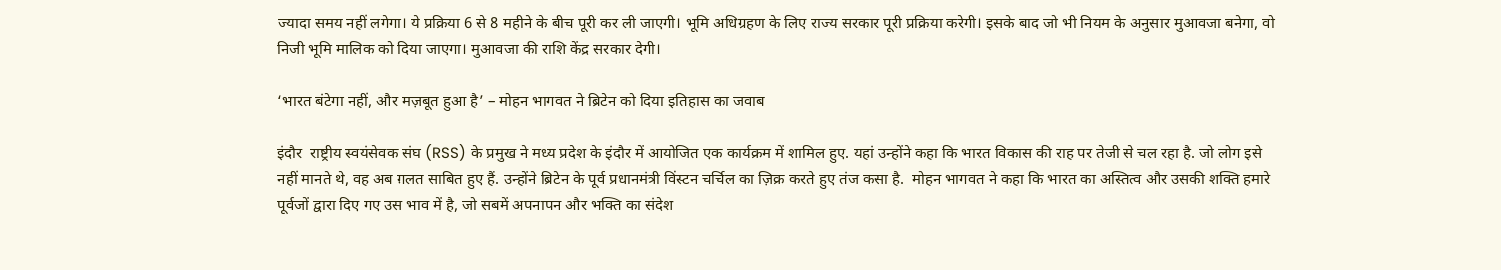ज्यादा समय नहीं लगेगा। ये प्रक्रिया 6 से 8 महीने के बीच पूरी कर ली जाएगी। भूमि अधिग्रहण के लिए राज्य सरकार पूरी प्रक्रिया करेगी। इसके बाद जो भी नियम के अनुसार मुआवजा बनेगा, वो निजी भूमि मालिक को दिया जाएगा। मुआवजा की राशि केंद्र सरकार देगी।

‘भारत बंटेगा नहीं, और मज़बूत हुआ है’ – मोहन भागवत ने ब्रिटेन को दिया इतिहास का जवाब

इंदौर  राष्ट्रीय स्वयंसेवक संघ (RSS) के प्रमुख ने मध्य प्रदेश के इंदौर में आयोजित एक कार्यक्रम में शामिल हुए. यहां उन्होंने कहा कि भारत विकास की राह पर तेजी से चल रहा है. जो लोग इसे नहीं मानते थे, वह अब ग़लत साबित हुए हैं. उन्होंने ब्रिटेन के पूर्व प्रधानमंत्री विंस्टन चर्चिल का ज़िक्र करते हुए तंज कसा है.  मोहन भागवत ने कहा कि भारत का अस्तित्व और उसकी शक्ति हमारे पूर्वजों द्वारा दिए गए उस भाव में है, जो सबमें अपनापन और भक्ति का संदेश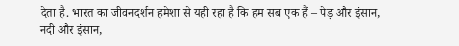देता है. भारत का जीवनदर्शन हमेशा से यही रहा है कि हम सब एक हैं – पेड़ और इंसान, नदी और इंसान,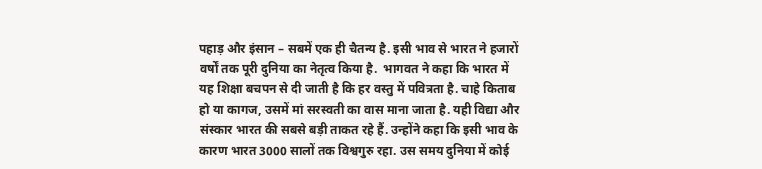पहाड़ और इंसान – सबमें एक ही चैतन्य है. इसी भाव से भारत ने हजारों वर्षों तक पूरी दुनिया का नेतृत्व किया है.  भागवत ने कहा कि भारत में यह शिक्षा बचपन से दी जाती है कि हर वस्तु में पवित्रता है. चाहे किताब हो या कागज, उसमें मां सरस्वती का वास माना जाता है. यही विद्या और संस्कार भारत की सबसे बड़ी ताकत रहे हैं. उन्होंने कहा कि इसी भाव के कारण भारत 3000 सालों तक विश्वगुरु रहा. उस समय दुनिया में कोई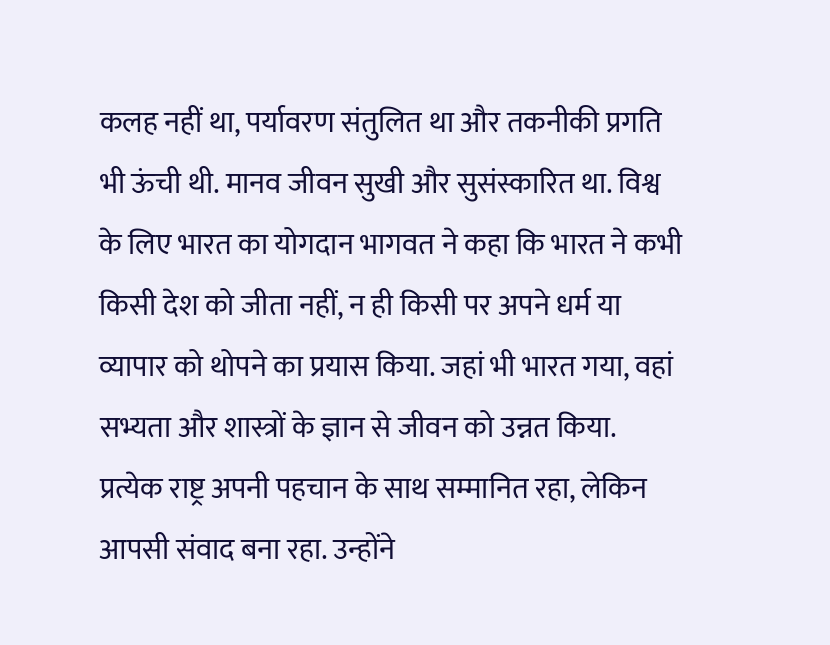कलह नहीं था, पर्यावरण संतुलित था और तकनीकी प्रगति भी ऊंची थी. मानव जीवन सुखी और सुसंस्कारित था. विश्व के लिए भारत का योगदान भागवत ने कहा कि भारत ने कभी किसी देश को जीता नहीं, न ही किसी पर अपने धर्म या व्यापार को थोपने का प्रयास किया. जहां भी भारत गया, वहां सभ्यता और शास्त्रों के ज्ञान से जीवन को उन्नत किया. प्रत्येक राष्ट्र अपनी पहचान के साथ सम्मानित रहा, लेकिन आपसी संवाद बना रहा. उन्होंने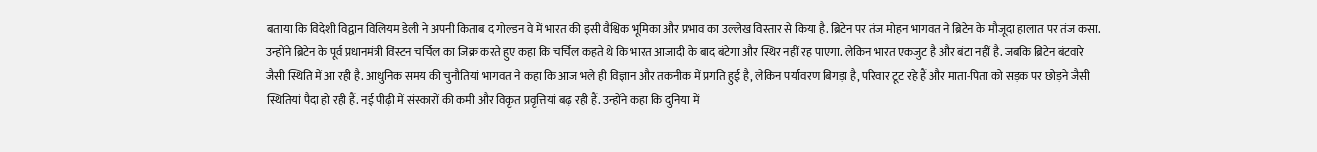बताया कि विदेशी विद्वान विलियम डेली ने अपनी किताब द गोल्डन वे में भारत की इसी वैश्विक भूमिका और प्रभाव का उल्लेख विस्तार से किया है. ब्रिटेन पर तंज मोहन भागवत ने ब्रिटेन के मौजूदा हालात पर तंज कसा. उन्होंने ब्रिटेन के पूर्व प्रधानमंत्री विंस्टन चर्चिल का जिक्र करते हुए कहा कि चर्चिल कहते थे कि भारत आजादी के बाद बंटेगा और स्थिर नहीं रह पाएगा. लेकिन भारत एकजुट है और बंटा नहीं है. जबकि ब्रिटेन बंटवारे जैसी स्थिति में आ रही है. आधुनिक समय की चुनौतियां भागवत ने कहा कि आज भले ही विज्ञान और तकनीक में प्रगति हुई है, लेकिन पर्यावरण बिगड़ा है, परिवार टूट रहे हैं और माता-पिता को सड़क पर छोड़ने जैसी स्थितियां पैदा हो रही हैं. नई पीढ़ी में संस्कारों की कमी और विकृत प्रवृत्तियां बढ़ रही हैं. उन्होंने कहा कि दुनिया में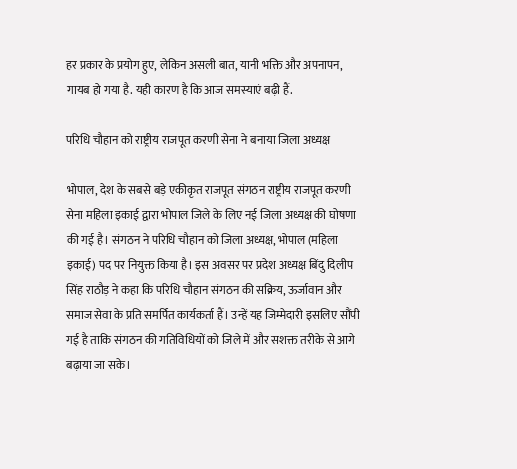हर प्रकार के प्रयोग हुए, लेकिन असली बात, यानी भक्ति और अपनापन, गायब हो गया है. यही कारण है कि आज समस्याएं बढ़ी हैं.

परिधि चौहान को राष्ट्रीय राजपूत करणी सेना ने बनाया जिला अध्यक्ष

भोपाल, देश के सबसे बड़े एकीकृत राजपूत संगठन राष्ट्रीय राजपूत करणी सेना महिला इकाई द्वारा भोपाल जिले के लिए नई जिला अध्यक्ष की घोषणा की गई है। संगठन ने परिधि चौहान को जिला अध्यक्ष, भोपाल (महिला इकाई) पद पर नियुक्त किया है। इस अवसर पर प्रदेश अध्यक्ष बिंदु दिलीप सिंह राठौड़ ने कहा कि परिधि चौहान संगठन की सक्रिय, ऊर्जावान और समाज सेवा के प्रति समर्पित कार्यकर्ता हैं। उन्हें यह जिम्मेदारी इसलिए सौंपी गई है ताकि संगठन की गतिविधियों को जिले में और सशक्त तरीके से आगे बढ़ाया जा सके।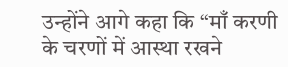उन्होंने आगे कहा कि “माँ करणी के चरणों में आस्था रखने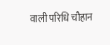वाली परिधि चौहान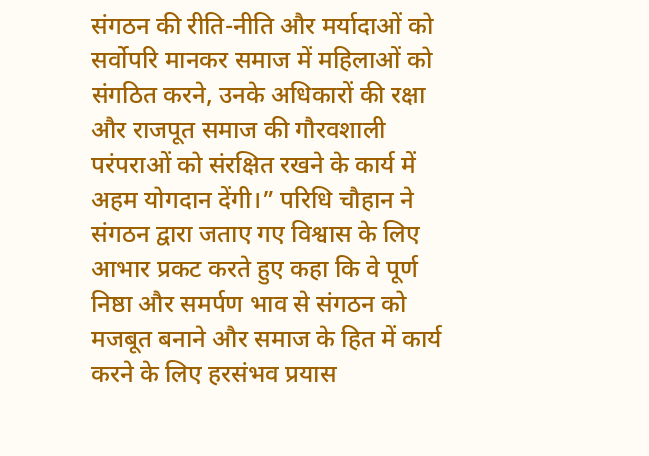संगठन की रीति-नीति और मर्यादाओं को सर्वोपरि मानकर समाज में महिलाओं को संगठित करने, उनके अधिकारों की रक्षा और राजपूत समाज की गौरवशाली परंपराओं को संरक्षित रखने के कार्य में अहम योगदान देंगी।” परिधि चौहान ने संगठन द्वारा जताए गए विश्वास के लिए आभार प्रकट करते हुए कहा कि वे पूर्ण निष्ठा और समर्पण भाव से संगठन को मजबूत बनाने और समाज के हित में कार्य करने के लिए हरसंभव प्रयास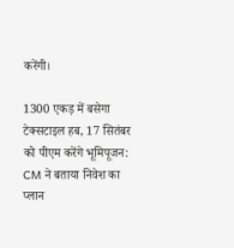करेंगी।

1300 एकड़ में बसेगा टेक्सटाइल हब, 17 सितंबर को पीएम करेंगे भूमिपूजन: CM ने बताया निवेश का प्लान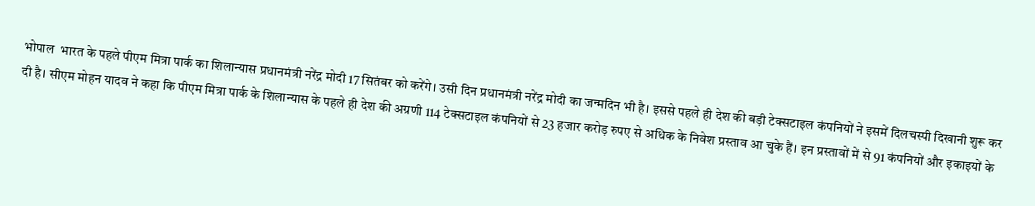भोपाल  भारत के पहले पीएम मित्रा पार्क का शिलान्यास प्रधानमंत्री नरेंद्र मोदी 17 सितंबर को करेंगे। उसी दिन प्रधानमंत्री नरेंद्र मोदी का जन्मदिन भी है। इससे पहले ही देश की बड़ी टेक्सटाइल कंपनियों ने इसमें दिलचस्पी दिखानी शुरू कर दी है। सीएम मोहन यादव ने कहा कि पीएम मित्रा पार्क के शिलान्यास के पहले ही देश की अग्रणी 114 टेक्सटाइल कंपनियों से 23 हजार करोड़ रुपए से अधिक के निवेश प्रस्ताव आ चुके हैं। इन प्रस्तावों में से 91 कंपनियों और इकाइयों के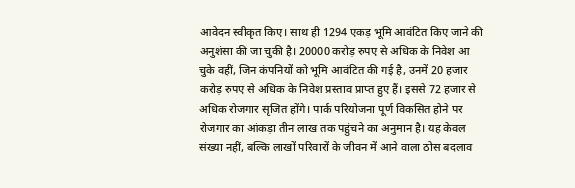आवेदन स्वीकृत किए। साथ ही 1294 एकड़ भूमि आवंटित किए जाने की अनुशंसा की जा चुकी है। 20000 करोड़ रुपए से अधिक के निवेश आ चुके वहीं, जिन कंपनियों को भूमि आवंटित की गई है, उनमें 20 हजार करोड़ रुपए से अधिक के निवेश प्रस्ताव प्राप्त हुए हैं। इससे 72 हजार से अधिक रोजगार सृजित होंगे। पार्क परियोजना पूर्ण विकसित होने पर रोजगार का आंकड़ा तीन लाख तक पहुंचने का अनुमान है। यह केवल संख्या नहीं, बल्कि लाखों परिवारों के जीवन में आने वाला ठोस बदलाव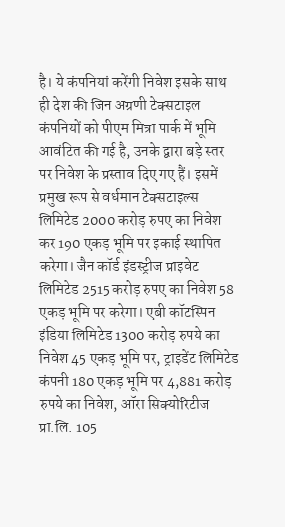है। ये कंपनियां करेंगी निवेश इसके साथ ही देश की जिन अग्रणी टेक्सटाइल कंपनियों को पीएम मित्रा पार्क में भूमि आवंटित की गई है, उनके द्वारा बड़े स्तर पर निवेश के प्रस्ताव दिए गए हैं। इसमें प्रमुख रूप से वर्धमान टेक्सटाइल्स लिमिटेड 2000 करोड़ रुपए का निवेश कर 190 एकड़ भूमि पर इकाई स्थापित करेगा। जैन कॉर्ड इंडस्ट्रीज प्राइवेट लिमिटेड 2515 करोड़ रुपए का निवेश 58 एकड़ भूमि पर करेगा। एबी कॉटस्पिन इंडिया लिमिटेड 1300 करोड़ रुपये का निवेश 45 एकड़ भूमि पर, ट्राइडेंट लिमिटेड कंपनी 180 एकड़ भूमि पर 4,881 करोड़ रुपये का निवेश, ऑरा सिक्योरिटीज प्रा.लि. 105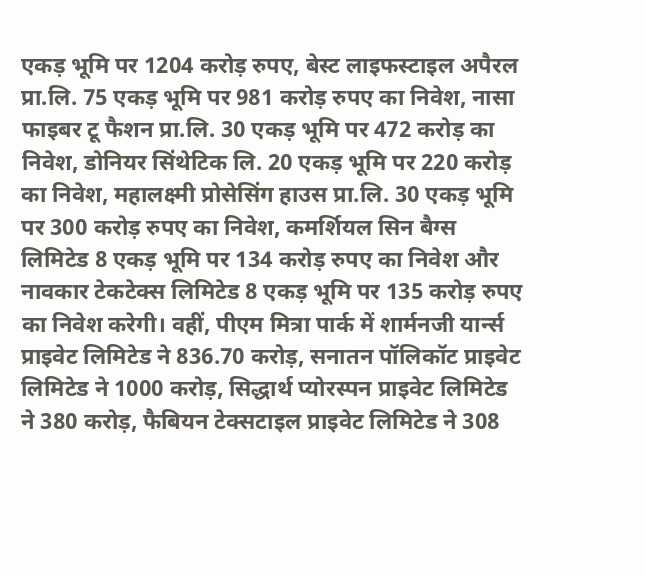एकड़ भूमि पर 1204 करोड़ रुपए, बेस्ट लाइफस्टाइल अपैरल प्रा.लि. 75 एकड़ भूमि पर 981 करोड़ रुपए का निवेश, नासा फाइबर टू फैशन प्रा.लि. 30 एकड़ भूमि पर 472 करोड़ का निवेश, डोनियर सिंथेटिक लि. 20 एकड़ भूमि पर 220 करोड़ का निवेश, महालक्ष्मी प्रोसेसिंग हाउस प्रा.लि. 30 एकड़ भूमि पर 300 करोड़ रुपए का निवेश, कमर्शियल सिन बैग्स लिमिटेड 8 एकड़ भूमि पर 134 करोड़ रुपए का निवेश और नावकार टेकटेक्स लिमिटेड 8 एकड़ भूमि पर 135 करोड़ रुपए का निवेश करेगी। वहीं, पीएम मित्रा पार्क में शार्मनजी यार्न्स प्राइवेट लिमिटेड ने 836.70 करोड़, सनातन पॉलिकॉट प्राइवेट लिमिटेड ने 1000 करोड़, सिद्धार्थ प्योरस्पन प्राइवेट लिमिटेड ने 380 करोड़, फैबियन टेक्सटाइल प्राइवेट लिमिटेड ने 308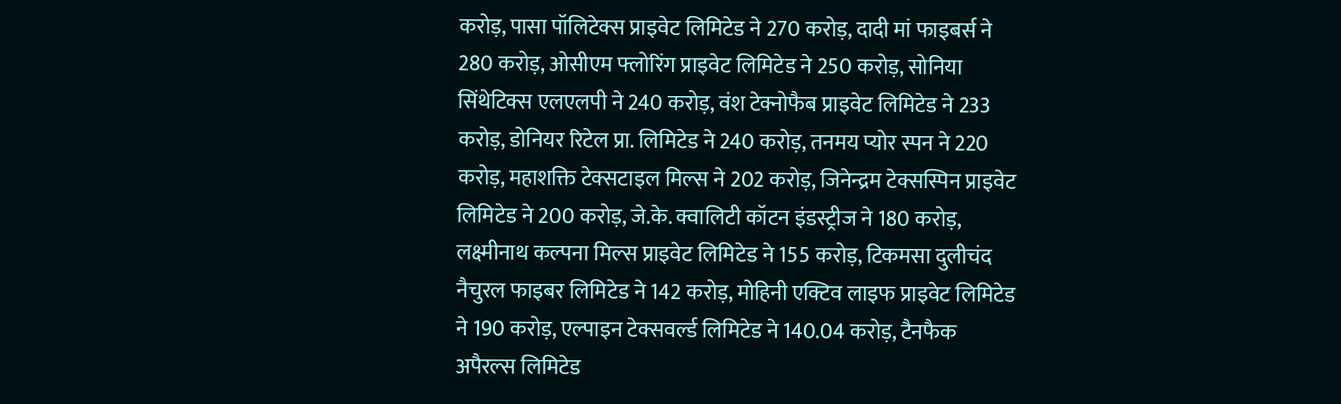करोड़, पासा पॉलिटेक्स प्राइवेट लिमिटेड ने 270 करोड़, दादी मां फाइबर्स ने 280 करोड़, ओसीएम फ्लोरिंग प्राइवेट लिमिटेड ने 250 करोड़, सोनिया सिंथेटिक्स एलएलपी ने 240 करोड़, वंश टेक्नोफैब प्राइवेट लिमिटेड ने 233 करोड़, डोनियर रिटेल प्रा. लिमिटेड ने 240 करोड़, तनमय प्योर स्पन ने 220 करोड़, महाशक्ति टेक्सटाइल मिल्स ने 202 करोड़, जिनेन्द्रम टेक्सस्पिन प्राइवेट लिमिटेड ने 200 करोड़, जे.के. क्वालिटी कॉटन इंडस्ट्रीज ने 180 करोड़, लक्ष्मीनाथ कल्पना मिल्स प्राइवेट लिमिटेड ने 155 करोड़, टिकमसा दुलीचंद नैचुरल फाइबर लिमिटेड ने 142 करोड़, मोहिनी एक्टिव लाइफ प्राइवेट लिमिटेड ने 190 करोड़, एल्पाइन टेक्सवर्ल्ड लिमिटेड ने 140.04 करोड़, टैनफैक अपैरल्स लिमिटेड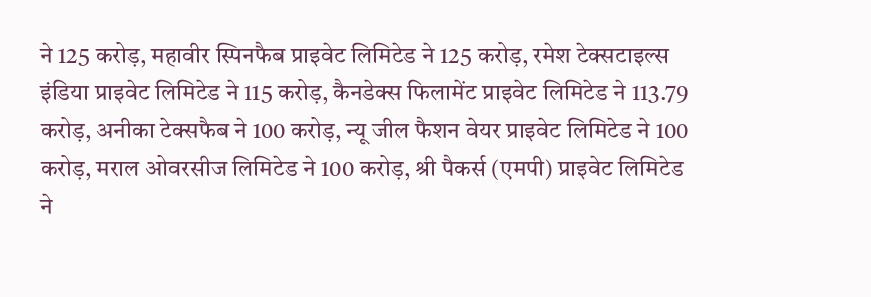ने 125 करोड़, महावीर स्पिनफैब प्राइवेट लिमिटेड ने 125 करोड़, रमेश टेक्सटाइल्स इंडिया प्राइवेट लिमिटेड ने 115 करोड़, कैनडेक्स फिलामेंट प्राइवेट लिमिटेड ने 113.79 करोड़, अनीका टेक्सफैब ने 100 करोड़, न्यू जील फैशन वेयर प्राइवेट लिमिटेड ने 100 करोड़, मराल ओवरसीज लिमिटेड ने 100 करोड़, श्री पैकर्स (एमपी) प्राइवेट लिमिटेड ने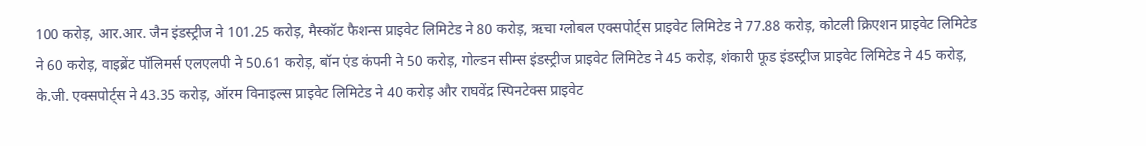100 करोड़, आर.आर. जैन इंडस्ट्रीज ने 101.25 करोड़, मैस्कॉट फैशन्स प्राइवेट लिमिटेड ने 80 करोड़, ऋचा ग्लोबल एक्सपोर्ट्स प्राइवेट लिमिटेड ने 77.88 करोड़, कोटली क्रिएशन प्राइवेट लिमिटेड ने 60 करोड़, वाइब्रेंट पॉलिमर्स एलएलपी ने 50.61 करोड़, बॉन एंड कंपनी ने 50 करोड़, गोल्डन सीम्स इंडस्ट्रीज प्राइवेट लिमिटेड ने 45 करोड़, शंकारी फूड इंडस्ट्रीज प्राइवेट लिमिटेड ने 45 करोड़, के.जी. एक्सपोर्ट्स ने 43.35 करोड़, ऑरम विनाइल्स प्राइवेट लिमिटेड ने 40 करोड़ और राघवेंद्र स्पिनटेक्स प्राइवेट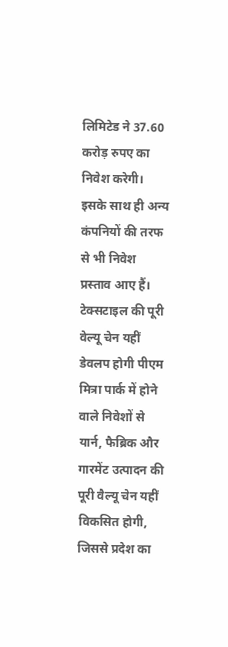लिमिटेड ने 37.60 करोड़ रुपए का निवेश करेगी। इसके साथ ही अन्य कंपनियों की तरफ से भी निवेश प्रस्ताव आए हैं। टेक्सटाइल की पूरी वेल्यू चेन यहीं डेवलप होगी पीएम मित्रा पार्क में होने वाले निवेशों से यार्न, फैब्रिक और गारमेंट उत्पादन की पूरी वैल्यू चेन यहीं विकसित होगी, जिससे प्रदेश का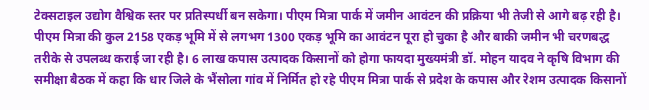टेक्सटाइल उद्योग वैश्विक स्तर पर प्रतिस्पर्धी बन सकेगा। पीएम मित्रा पार्क में जमीन आवंटन की प्रक्रिया भी तेजी से आगे बढ़ रही है। पीएम मित्रा की कुल 2158 एकड़ भूमि में से लगभग 1300 एकड़ भूमि का आवंटन पूरा हो चुका है और बाकी जमीन भी चरणबद्ध तरीके से उपलब्ध कराई जा रही है। 6 लाख कपास उत्पादक किसानों को होगा फायदा मुख्यमंत्री डॉ. मोहन यादव ने कृषि विभाग की समीक्षा बैठक में कहा कि धार जिले के भैंसोला गांव में निर्मित हो रहे पीएम मित्रा पार्क से प्रदेश के कपास और रेशम उत्पादक किसानों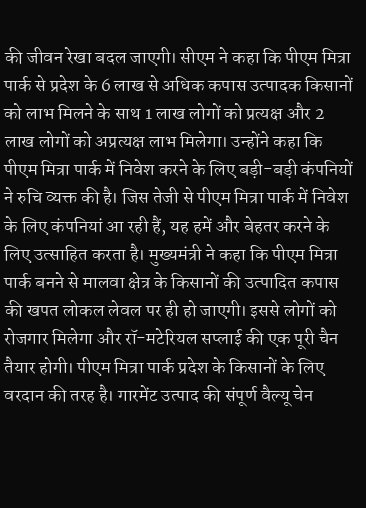की जीवन रेखा बदल जाएगी। सीएम ने कहा कि पीएम मित्रा पार्क से प्रदेश के 6 लाख से अधिक कपास उत्पादक किसानों को लाभ मिलने के साथ 1 लाख लोगों को प्रत्यक्ष और 2 लाख लोगों को अप्रत्यक्ष लाभ मिलेगा। उन्होंने कहा कि पीएम मित्रा पार्क में निवेश करने के लिए बड़ी-बड़ी कंपनियों ने रुचि व्यक्त की है। जिस तेजी से पीएम मित्रा पार्क में निवेश के लिए कंपनियां आ रही हैं, यह हमें और बेहतर करने के लिए उत्साहित करता है। मुख्यमंत्री ने कहा कि पीएम मित्रा पार्क बनने से मालवा क्षेत्र के किसानों की उत्पादित कपास की खपत लोकल लेवल पर ही हो जाएगी। इससे लोगों को रोजगार मिलेगा और रॉ-मटेरियल सप्लाई की एक पूरी चैन तैयार होगी। पीएम मित्रा पार्क प्रदेश के किसानों के लिए वरदान की तरह है। गारमेंट उत्पाद की संपूर्ण वैल्यू चेन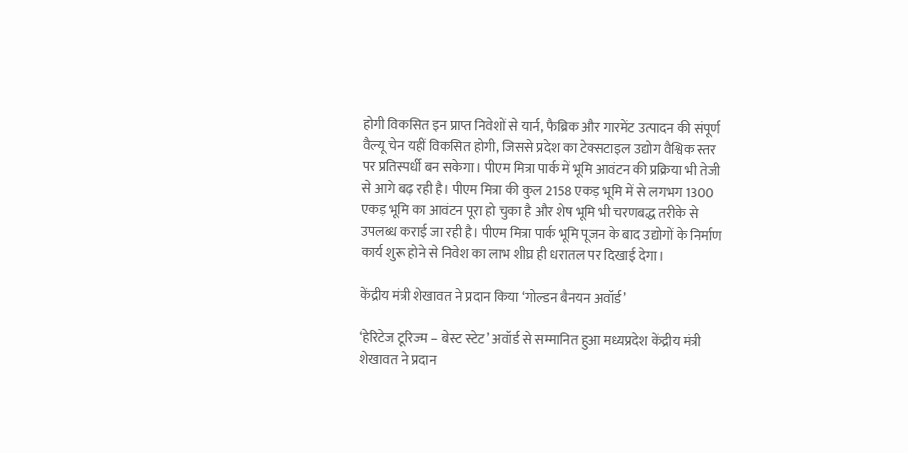होगी विकसित इन प्राप्त निवेशों से यार्न, फैब्रिक और गारमेंट उत्पादन की संपूर्ण वैल्यू चेन यहीं विकसित होगी, जिससे प्रदेश का टेक्सटाइल उद्योग वैश्विक स्तर पर प्रतिस्पर्धी बन सकेगा। पीएम मित्रा पार्क में भूमि आवंटन की प्रक्रिया भी तेजी से आगे बढ़ रही है। पीएम मित्रा की कुल 2158 एकड़ भूमि में से लगभग 1300 एकड़ भूमि का आवंटन पूरा हो चुका है और शेष भूमि भी चरणबद्ध तरीके से उपलब्ध कराई जा रही है। पीएम मित्रा पार्क भूमि पूजन के बाद उद्योगों के निर्माण कार्य शुरू होने से निवेश का लाभ शीघ्र ही धरातल पर दिखाई देगा।

केंद्रीय मंत्री शेखावत ने प्रदान किया ‘गोल्डन बैनयन अवॉर्ड’

‘हेरिटेज टूरिज्म – बेस्ट स्टेट’ अवॉर्ड से सम्मानित हुआ मध्यप्रदेश केंद्रीय मंत्री शेखावत ने प्रदान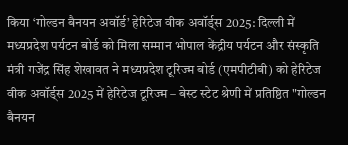किया ‘गोल्डन बैनयन अवॉर्ड’ हेरिटेज वीक अवॉर्ड्स 2025: दिल्ली में मध्यप्रदेश पर्यटन बोर्ड को मिला सम्मान भोपाल केंद्रीय पर्यटन और संस्कृति मंत्री गजेंद्र सिंह शेखावत ने मध्यप्रदेश टूरिज्म बोर्ड (एमपीटीबी) को हेरिटेज वीक अवॉर्ड्स 2025 में हेरिटेज टूरिज्म – बेस्ट स्टेट श्रेणी में प्रतिष्ठित "गोल्डन बैनयन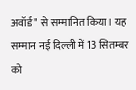अवॉर्ड" से सम्मानित किया। यह सम्मान नई दिल्ली में 13 सितम्बर को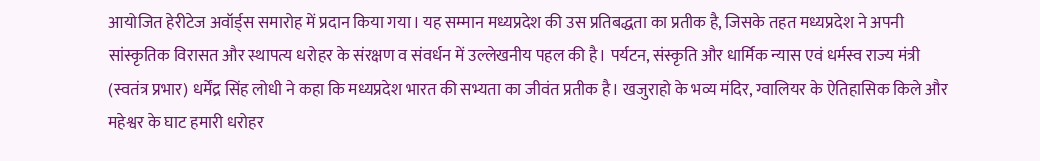आयोजित हेरीटेज अवॉर्ड्स समारोह में प्रदान किया गया। यह सम्मान मध्यप्रदेश की उस प्रतिबद्धता का प्रतीक है, जिसके तहत मध्यप्रदेश ने अपनी सांस्कृतिक विरासत और स्थापत्य धरोहर के संरक्षण व संवर्धन में उल्लेखनीय पहल की है। पर्यटन, संस्कृति और धार्मिक न्यास एवं धर्मस्व राज्य मंत्री (स्वतंत्र प्रभार) धर्मेंद्र सिंह लोधी ने कहा कि मध्यप्रदेश भारत की सभ्यता का जीवंत प्रतीक है। खजुराहो के भव्य मंदिर, ग्वालियर के ऐतिहासिक किले और महेश्वर के घाट हमारी धरोहर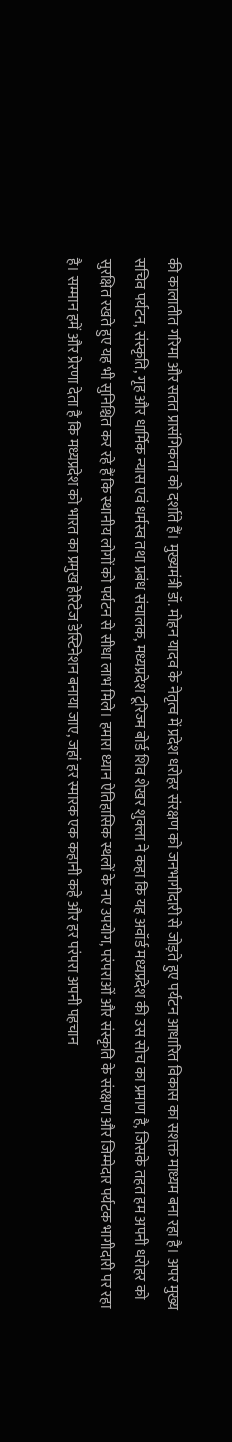की कालातीत गरिमा और सतत प्रासंगिकता को दर्शाते हैं। मुख्यमंत्री डॉ. मोहन यादव के नेतृत्व में प्रदेश धरोहर संरक्षण को जनभागीदारी से जोड़ते हुए पर्यटन आधारित विकास का सशक्त माध्यम बना रहा है। अपर मुख्य सचिव पर्यटन, संस्कृति, गृह और धार्मिक न्यास एवं धर्मस्व तथा प्रबंध संचालक, मध्यप्रदेश टूरिज्म बोर्ड शिव शेखर शुक्ला ने कहा कि यह अवॉर्ड मध्यप्रदेश की उस सोच का प्रमाण है, जिसके तहत हम अपनी धरोहर को सुरक्षित रखते हुए यह भी सुनिश्चित कर रहे हैं कि स्थानीय लोगों को पर्यटन से सीधा लाभ मिले। हमारा ध्यान ऐतिहासिक स्थलों के नए उपयोग, परंपराओं और संस्कृति के संरक्षण और जिम्मेदार पर्यटक भागीदारी पर रहा है। सम्मान हमें और प्रेरणा देता है कि मध्यप्रदेश को भारत का प्रमुख हेरिटेज डेस्टिनेशन बनाया जाए, जहां हर स्मारक एक कहानी कहे और हर परंपरा अपनी पहचान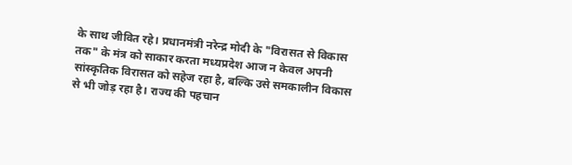के साथ जीवित रहे। प्रधानमंत्री नरेन्द्र मोदी के "विरासत से विकास तक" के मंत्र को साकार करता मध्यप्रदेश आज न केवल अपनी सांस्कृतिक विरासत को सहेज रहा है, बल्कि उसे समकालीन विकास से भी जोड़ रहा है। राज्य की पहचान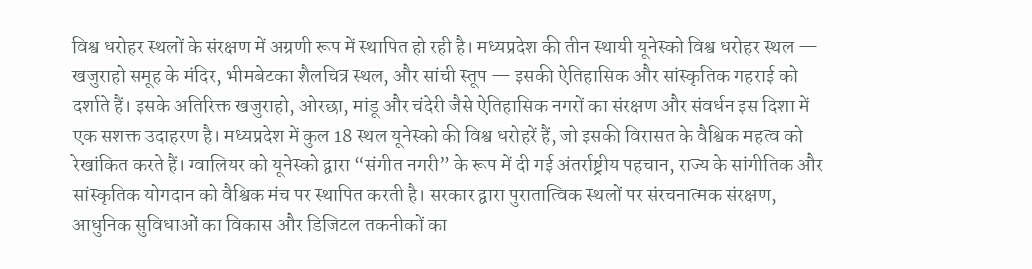विश्व धरोहर स्थलों के संरक्षण में अग्रणी रूप में स्थापित हो रही है। मध्यप्रदेश की तीन स्थायी यूनेस्को विश्व धरोहर स्थल — खजुराहो समूह के मंदिर, भीमबेटका शैलचित्र स्थल, और सांची स्तूप — इसकी ऐतिहासिक और सांस्कृतिक गहराई को दर्शाते हैं। इसके अतिरिक्त खजुराहो, ओरछा, मांडू और चंदेरी जैसे ऐतिहासिक नगरों का संरक्षण और संवर्धन इस दिशा में एक सशक्त उदाहरण है। मध्यप्रदेश में कुल 18 स्थल यूनेस्को की विश्व धरोहरें हैं, जो इसकी विरासत के वैश्विक महत्व को रेखांकित करते हैं। ग्वालियर को यूनेस्को द्वारा “संगीत नगरी” के रूप में दी गई अंतर्राष्ट्रीय पहचान, राज्य के सांगीतिक और सांस्कृतिक योगदान को वैश्विक मंच पर स्थापित करती है। सरकार द्वारा पुरातात्विक स्थलों पर संरचनात्मक संरक्षण, आधुनिक सुविधाओं का विकास और डिजिटल तकनीकों का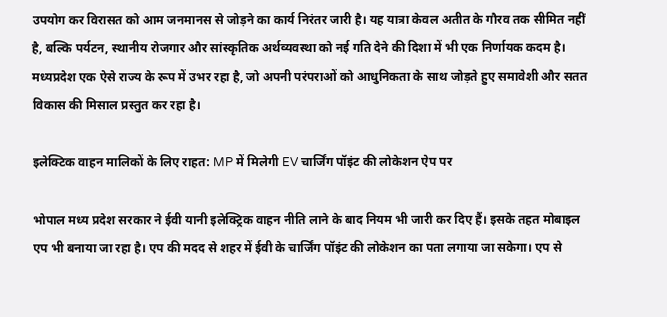उपयोग कर विरासत को आम जनमानस से जोड़ने का कार्य निरंतर जारी है। यह यात्रा केवल अतीत के गौरव तक सीमित नहीं है, बल्कि पर्यटन, स्थानीय रोजगार और सांस्कृतिक अर्थव्यवस्था को नई गति देने की दिशा में भी एक निर्णायक कदम है। मध्यप्रदेश एक ऐसे राज्य के रूप में उभर रहा है, जो अपनी परंपराओं को आधुनिकता के साथ जोड़ते हुए समावेशी और सतत विकास की मिसाल प्रस्तुत कर रहा है।

इलेक्टिक वाहन मालिकों के लिए राहत: MP में मिलेगी EV चार्जिंग पॉइंट की लोकेशन ऐप पर

भोपाल मध्य प्रदेश सरकार ने ईवी यानी इलेक्ट्रिक वाहन नीति लाने के बाद नियम भी जारी कर दिए हैं। इसके तहत मोबाइल एप भी बनाया जा रहा है। एप की मदद से शहर में ईवी के चार्जिंग पॉइंट की लोकेशन का पता लगाया जा सकेगा। एप से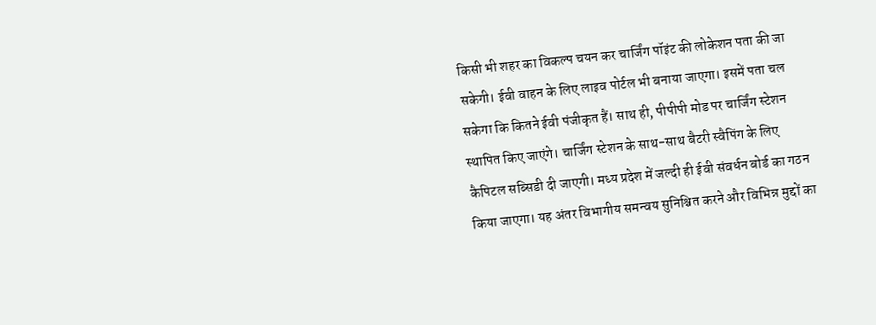किसी भी शहर का विकल्प चयन कर चार्जिंग पॉइंट की लोकेशन पता की जा सकेगी। ईवी वाहन के लिए लाइव पोर्टल भी बनाया जाएगा। इसमें पता चल सकेगा कि कितने ईवी पंजीकृत हैं। साथ ही, पीपीपी मोड पर चार्जिंग स्टेशन स्थापित किए जाएंगे। चार्जिंग स्टेशन के साथ-साथ बैटरी स्वैपिंग के लिए कैपिटल सब्सिडी दी जाएगी। मध्य प्रदेश में जल्दी ही ईवी संवर्धन बोर्ड का गठन किया जाएगा। यह अंतर विभागीय समन्वय सुनिश्चित करने और विभिन्न मुद्दों का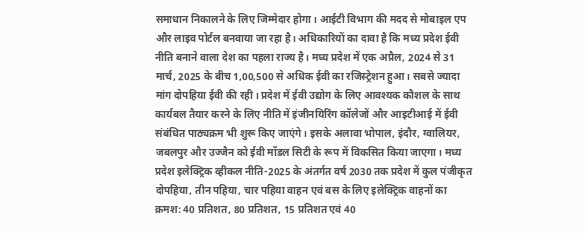समाधान निकालने के लिए जिम्मेदार होगा। आईटी विभाग की मदद से मोबाइल एप और लाइव पोर्टल बनवाया जा रहा है। अधिकारियों का दावा है कि मध्य प्रदेश ईवी नीति बनाने वाला देश का पहला राज्य है। मध्य प्रदेश में एक अप्रैल, 2024 से 31 मार्च, 2025 के बीच 1,00,500 से अधिक ईवी का रजिस्ट्रेशन हुआ। सबसे ज्यादा मांग दोपहिया ईवी की रही। प्रदेश में ईवी उद्योग के लिए आवश्यक कौशल के साथ कार्यबल तैयार करने के लिए नीति में इंजीनयिरिंग कॉलेजों और आइटीआई में ईवी संबंधित पाठ्यक्रम भी शुरू किए जाएंगे। इसके अलावा भोपाल, इंदौर, ग्वालियर, जबलपुर और उज्जैन को ईवी मॉडल सिटी के रूप में विकसित किया जाएगा। मध्य प्रदेश इलेक्ट्रिक व्हीकल नीति-2025 के अंतर्गत वर्ष 2030 तक प्रदेश में कुल पंजीकृत दोपहिया, तीन पहिया, चार पहिया वाहन एवं बस के लिए इलेक्ट्रिक वाहनों का क्रमश: 40 प्रतिशत, 80 प्रतिशत, 15 प्रतिशत एवं 40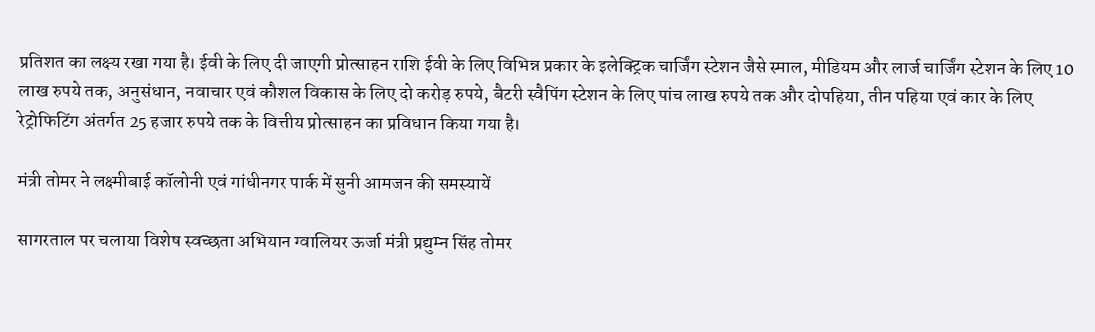प्रतिशत का लक्ष्य रखा गया है। ईवी के लिए दी जाएगी प्रोत्साहन राशि ईवी के लिए विभिन्न प्रकार के इलेक्ट्रिक चार्जिंग स्टेशन जैसे स्माल, मीडियम और लार्ज चार्जिंग स्टेशन के लिए 10 लाख रुपये तक, अनुसंधान, नवाचार एवं कौशल विकास के लिए दो करोड़ रुपये, बैटरी स्वैपिंग स्टेशन के लिए पांच लाख रुपये तक और दोपहिया, तीन पहिया एवं कार के लिए रेट्रोफिटिंग अंतर्गत 25 हजार रुपये तक के वित्तीय प्रोत्साहन का प्रविधान किया गया है।

मंत्री तोमर ने लक्ष्मीबाई कॉलोनी एवं गांधीनगर पार्क में सुनी आमजन की समस्यायें

सागरताल पर चलाया विशेष स्वच्छता अभियान ग्वालियर ऊर्जा मंत्री प्रद्युम्न सिंह तोमर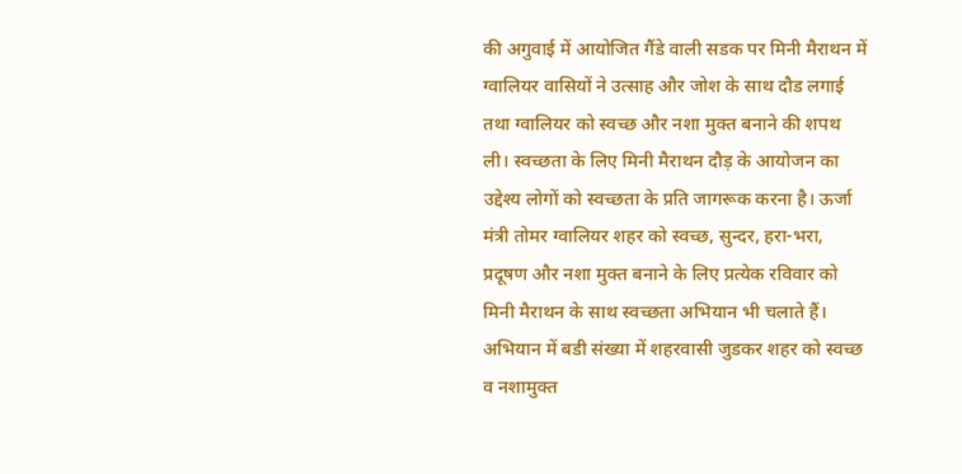की अगुवाई में आयोजित गैंडे वाली सडक पर मिनी मैराथन में ग्वालियर वासियों ने उत्साह और जोश के साथ दौड लगाई तथा ग्वालियर को स्वच्छ और नशा मुक्त बनाने की शपथ ली। स्वच्छता के लिए मिनी मैराथन दौड़ के आयोजन का उद्देश्य लोगों को स्वच्छता के प्रति जागरूक करना है। ऊर्जा मंत्री तोमर ग्वालियर शहर को स्वच्छ, सुन्दर, हरा-भरा, प्रदूषण और नशा मुक्त बनाने के लिए प्रत्येक रविवार को मिनी मैराथन के साथ स्वच्छता अभियान भी चलाते हैं। अभियान में बडी संख्या में शहरवासी जुडकर शहर को स्वच्छ व नशामुक्त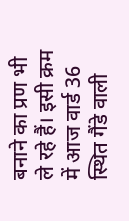बनाने का प्रण भी ले रहे हैं। इसी क्रम में आज वार्ड 36 स्थित गैंडे वाली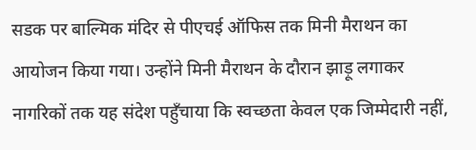सडक पर बाल्मिक मंदिर से पीएचई ऑफिस तक मिनी मैराथन का आयोजन किया गया। उन्होंने मिनी मैराथन के दौरान झाड़ू लगाकर नागरिकों तक यह संदेश पहुँचाया कि स्वच्छता केवल एक जिम्मेदारी नहीं,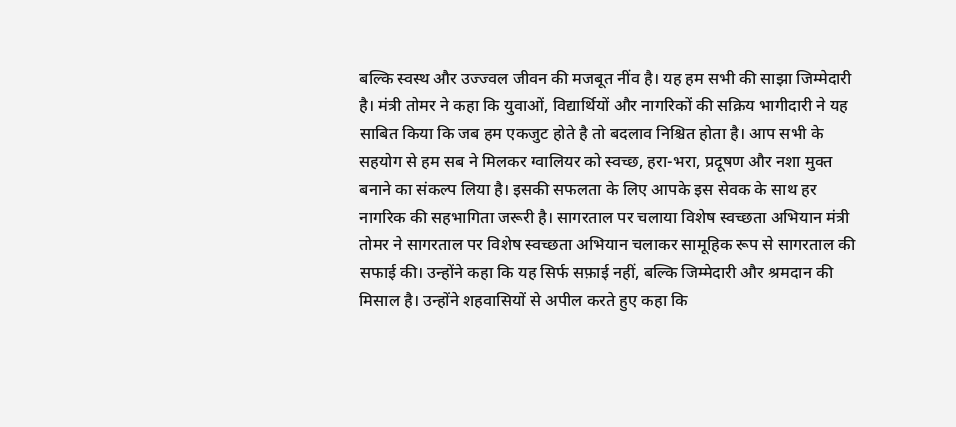बल्कि स्वस्थ और उज्ज्वल जीवन की मजबूत नींव है। यह हम सभी की साझा जिम्मेदारी है। मंत्री तोमर ने कहा कि युवाओं, विद्यार्थियों और नागरिकों की सक्रिय भागीदारी ने यह साबित किया कि जब हम एकजुट होते है तो बदलाव निश्चित होता है। आप सभी के सहयोग से हम सब ने मिलकर ग्वालियर को स्वच्छ, हरा-भरा, प्रदूषण और नशा मुक्त बनाने का संकल्प लिया है। इसकी सफलता के लिए आपके इस सेवक के साथ हर नागरिक की सहभागिता जरूरी है। सागरताल पर चलाया विशेष स्वच्छता अभियान मंत्री तोमर ने सागरताल पर विशेष स्वच्छता अभियान चलाकर सामूहिक रूप से सागरताल की सफाई की। उन्होंने कहा कि यह सिर्फ सफ़ाई नहीं, बल्कि जिम्मेदारी और श्रमदान की मिसाल है। उन्होंने शहवासियों से अपील करते हुए कहा कि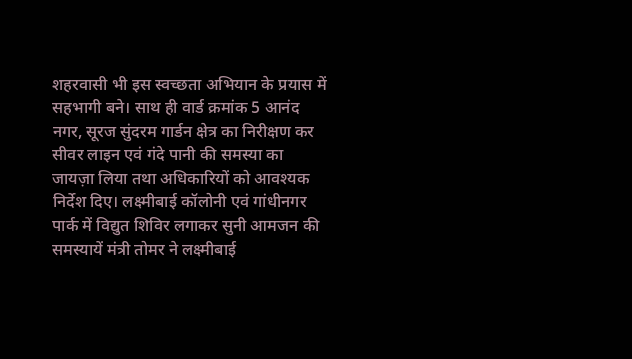शहरवासी भी इस स्वच्छता अभियान के प्रयास में सहभागी बने। साथ ही वार्ड क्रमांक 5 आनंद नगर, सूरज सुंदरम गार्डन क्षेत्र का निरीक्षण कर सीवर लाइन एवं गंदे पानी की समस्या का जायज़ा लिया तथा अधिकारियों को आवश्यक निर्देश दिए। लक्ष्मीबाई कॉलोनी एवं गांधीनगर पार्क में विद्युत शिविर लगाकर सुनी आमजन की समस्यायें मंत्री तोमर ने लक्ष्मीबाई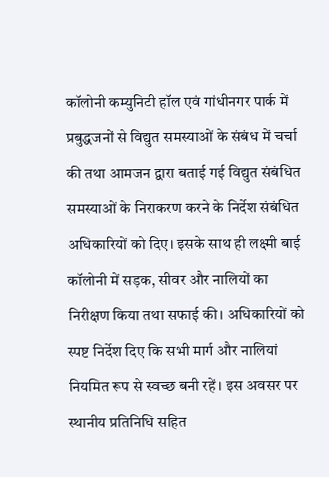कॉलोनी कम्युनिटी हॉल एवं गांधीनगर पार्क में प्रबुद्धजनों से विद्युत समस्याओं के संबंध में चर्चा की तथा आमजन द्वारा बताई गई विद्युत संबंधित समस्याओं के निराकरण करने के निर्देश संबंधित अधिकारियों को दिए। इसके साथ ही लक्ष्मी बाई कॉलोनी में सड़क, सीवर और नालियों का निरीक्षण किया तथा सफाई की। अधिकारियों को स्पष्ट निर्देश दिए कि सभी मार्ग और नालियां नियमित रूप से स्वच्छ बनी रहें। इस अवसर पर स्थानीय प्रतिनिधि सहित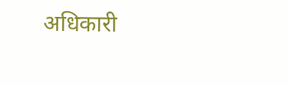अधिकारी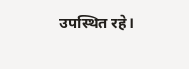उपस्थित रहे।